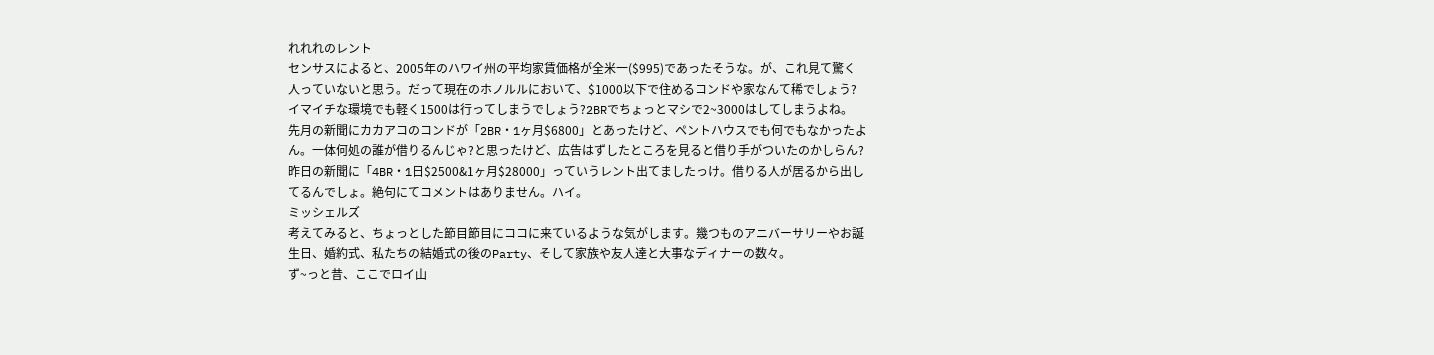れれれのレント
センサスによると、2005年のハワイ州の平均家賃価格が全米一($995)であったそうな。が、これ見て驚く人っていないと思う。だって現在のホノルルにおいて、$1000以下で住めるコンドや家なんて稀でしょう?イマイチな環境でも軽く1500は行ってしまうでしょう?2BRでちょっとマシで2~3000はしてしまうよね。
先月の新聞にカカアコのコンドが「2BR・1ヶ月$6800」とあったけど、ペントハウスでも何でもなかったよん。一体何処の誰が借りるんじゃ?と思ったけど、広告はずしたところを見ると借り手がついたのかしらん?昨日の新聞に「4BR・1日$2500&1ヶ月$28000」っていうレント出てましたっけ。借りる人が居るから出してるんでしょ。絶句にてコメントはありません。ハイ。
ミッシェルズ
考えてみると、ちょっとした節目節目にココに来ているような気がします。幾つものアニバーサリーやお誕生日、婚約式、私たちの結婚式の後のParty、そして家族や友人達と大事なディナーの数々。
ず~っと昔、ここでロイ山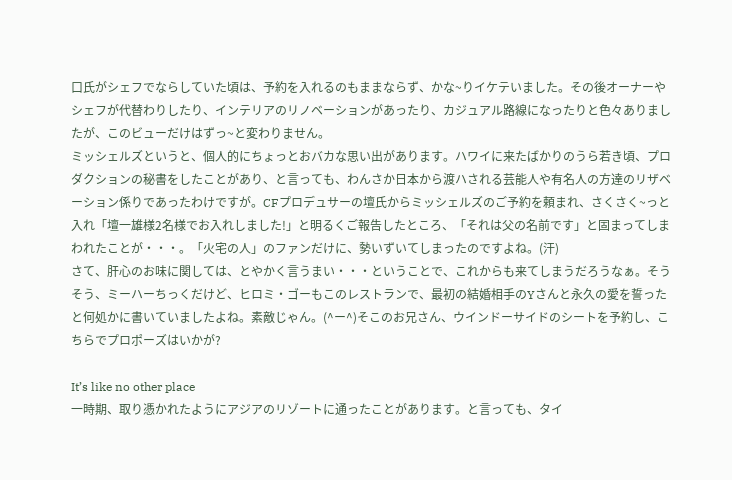口氏がシェフでならしていた頃は、予約を入れるのもままならず、かな~りイケテいました。その後オーナーやシェフが代替わりしたり、インテリアのリノベーションがあったり、カジュアル路線になったりと色々ありましたが、このビューだけはずっ~と変わりません。
ミッシェルズというと、個人的にちょっとおバカな思い出があります。ハワイに来たばかりのうら若き頃、プロダクションの秘書をしたことがあり、と言っても、わんさか日本から渡ハされる芸能人や有名人の方達のリザベーション係りであったわけですが。CFプロデュサーの壇氏からミッシェルズのご予約を頼まれ、さくさく~っと入れ「壇一雄様2名様でお入れしました!」と明るくご報告したところ、「それは父の名前です」と固まってしまわれたことが・・・。「火宅の人」のファンだけに、勢いずいてしまったのですよね。(汗)
さて、肝心のお味に関しては、とやかく言うまい・・・ということで、これからも来てしまうだろうなぁ。そうそう、ミーハーちっくだけど、ヒロミ・ゴーもこのレストランで、最初の結婚相手のYさんと永久の愛を誓ったと何処かに書いていましたよね。素敵じゃん。(^ー^)そこのお兄さん、ウインドーサイドのシートを予約し、こちらでプロポーズはいかが?

It’s like no other place
一時期、取り憑かれたようにアジアのリゾートに通ったことがあります。と言っても、タイ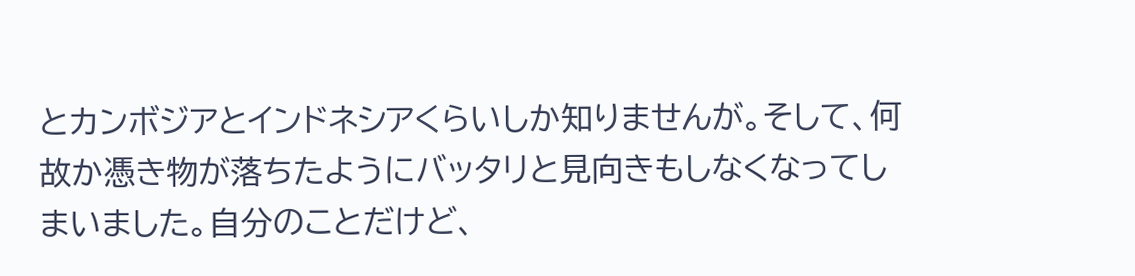とカンボジアとインドネシアくらいしか知りませんが。そして、何故か憑き物が落ちたようにバッタリと見向きもしなくなってしまいました。自分のことだけど、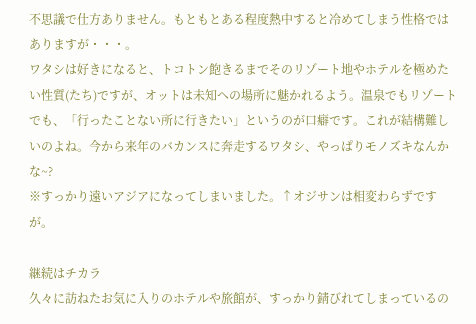不思議で仕方ありません。もともとある程度熱中すると冷めてしまう性格ではありますが・・・。
ワタシは好きになると、トコトン飽きるまでそのリゾート地やホテルを極めたい性質(たち)ですが、オットは未知への場所に魅かれるよう。温泉でもリゾートでも、「行ったことない所に行きたい」というのが口癖です。これが結構難しいのよね。今から来年のバカンスに奔走するワタシ、やっぱりモノズキなんかな~?
※すっかり遠いアジアになってしまいました。↑オジサンは相変わらずですが。

継続はチカラ
久々に訪ねたお気に入りのホテルや旅館が、すっかり錆びれてしまっているの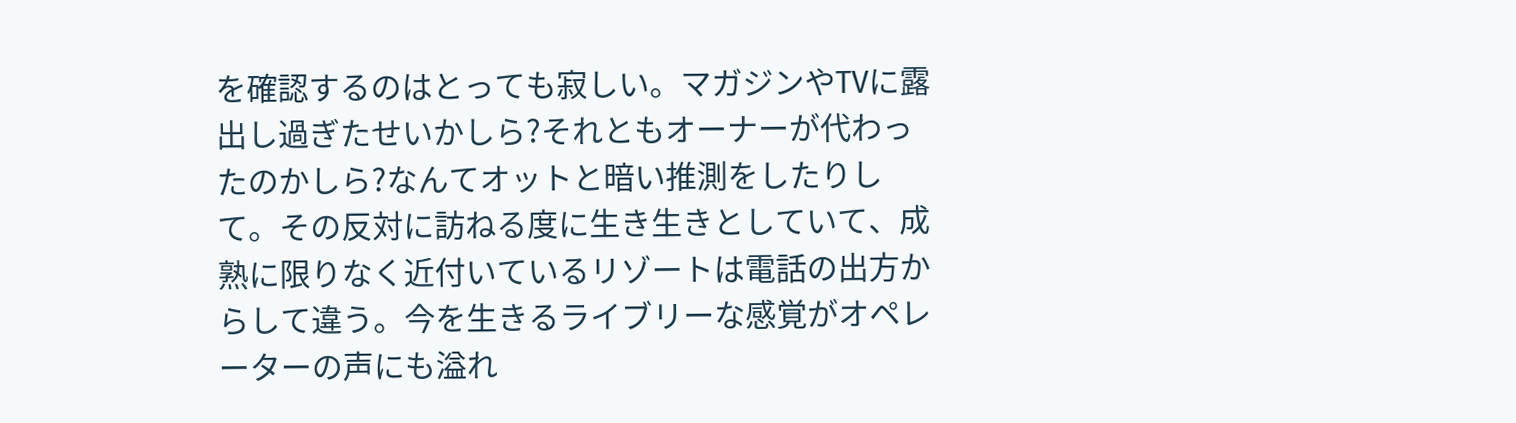を確認するのはとっても寂しい。マガジンやTVに露出し過ぎたせいかしら?それともオーナーが代わったのかしら?なんてオットと暗い推測をしたりして。その反対に訪ねる度に生き生きとしていて、成熟に限りなく近付いているリゾートは電話の出方からして違う。今を生きるライブリーな感覚がオペレーターの声にも溢れ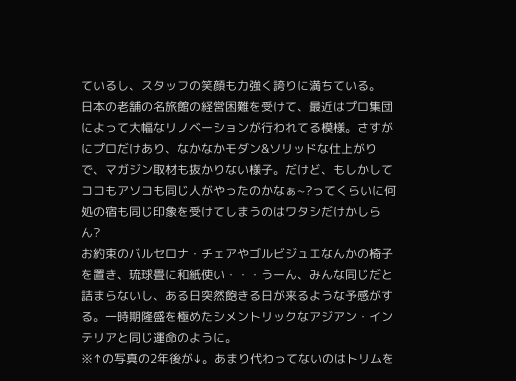ているし、スタッフの笑顔も力強く誇りに満ちている。
日本の老舗の名旅館の経営困難を受けて、最近はプロ集団によって大幅なリノベーションが行われてる模様。さすがにプロだけあり、なかなかモダン&ソリッドな仕上がりで、マガジン取材も抜かりない様子。だけど、もしかしてココもアソコも同じ人がやったのかなぁ~?ってくらいに何処の宿も同じ印象を受けてしまうのはワタシだけかしらん?
お約束のバルセロナ・チェアやゴルビジュエなんかの椅子を置き、琉球畳に和紙使い・・・うーん、みんな同じだと詰まらないし、ある日突然飽きる日が来るような予感がする。一時期隆盛を極めたシメントリックなアジアン・インテリアと同じ運命のように。
※↑の写真の2年後が↓。あまり代わってないのはトリムを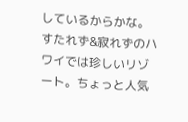しているからかな。
すたれず&寂れずのハワイでは珍しいリゾート。ちょっと人気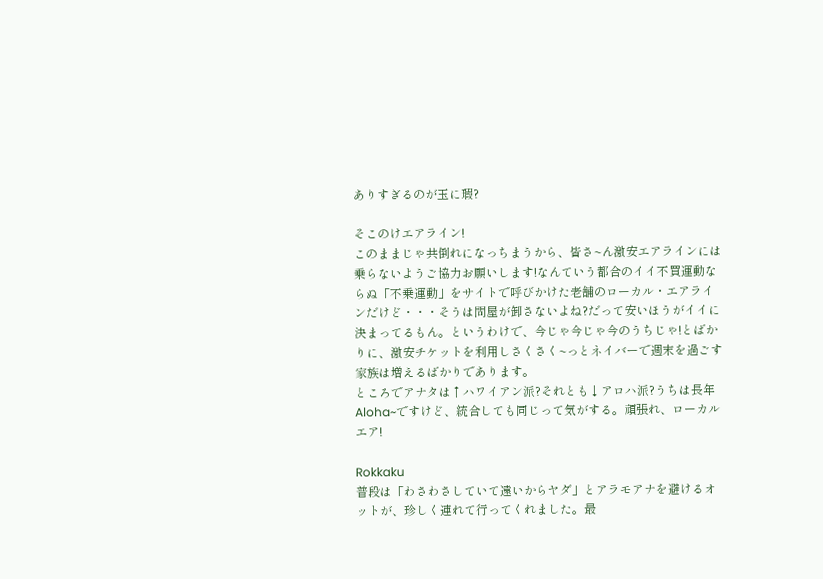ありすぎるのが玉に瑕?

そこのけエアライン!
このままじゃ共倒れになっちまうから、皆さ~ん激安エアラインには乗らないようご協力お願いします!なんていう都合のイイ不買運動ならぬ「不乗運動」をサイトで呼びかけた老舗のローカル・エアラインだけど・・・そうは問屋が卸さないよね?だって安いほうがイイに決まってるもん。というわけで、今じゃ今じゃ今のうちじゃ!とばかりに、激安チケットを利用しさくさく~っとネイバーで週末を過ごす家族は増えるばかりであります。
ところでアナタは↑ハワイアン派?それとも↓アロハ派?うちは長年Aloha~ですけど、統合しても同じって気がする。頑張れ、ローカルエア!

Rokkaku
普段は「わさわさしていて遠いからヤダ」とアラモアナを避けるオットが、珍しく連れて行ってくれました。最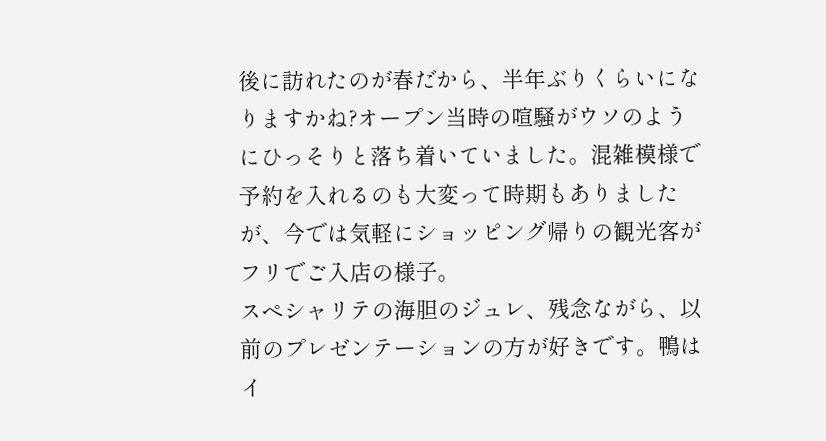後に訪れたのが春だから、半年ぶりくらいになりますかね?オープン当時の喧騒がウソのようにひっそりと落ち着いていました。混雑模様で予約を入れるのも大変って時期もありましたが、今では気軽にショッピング帰りの観光客がフリでご入店の様子。
スペシャリテの海胆のジュレ、残念ながら、以前のプレゼンテーションの方が好きです。鴨はイ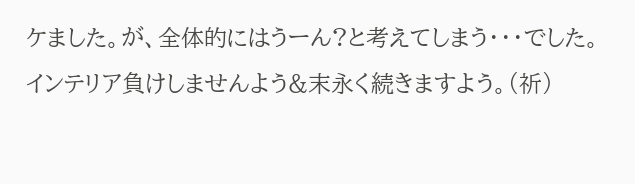ケました。が、全体的にはうーん?と考えてしまう・・・でした。インテリア負けしませんよう&末永く続きますよう。(祈)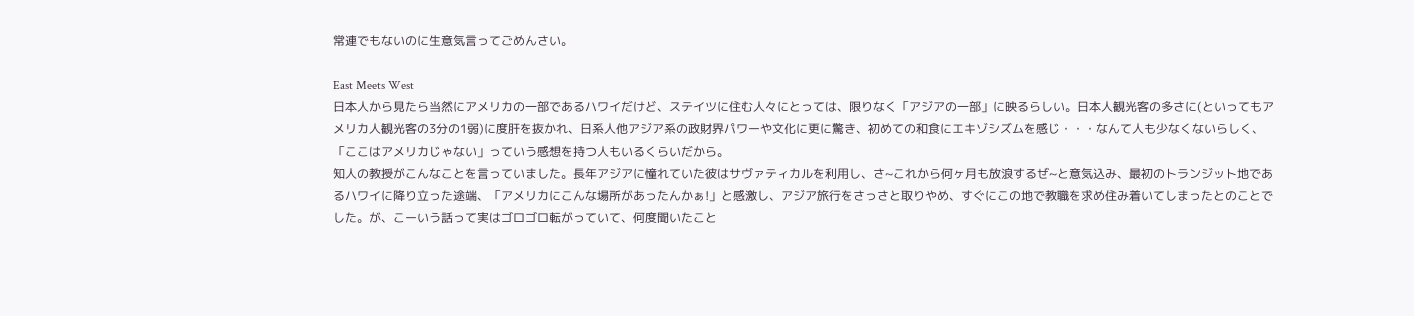常連でもないのに生意気言ってごめんさい。

East Meets West
日本人から見たら当然にアメリカの一部であるハワイだけど、ステイツに住む人々にとっては、限りなく「アジアの一部」に映るらしい。日本人観光客の多さに(といってもアメリカ人観光客の3分の1弱)に度肝を抜かれ、日系人他アジア系の政財界パワーや文化に更に驚き、初めての和食にエキゾシズムを感じ・・・なんて人も少なくないらしく、「ここはアメリカじゃない」っていう感想を持つ人もいるくらいだから。
知人の教授がこんなことを言っていました。長年アジアに憧れていた彼はサヴァティカルを利用し、さ~これから何ヶ月も放浪するぜ~と意気込み、最初のトランジット地であるハワイに降り立った途端、「アメリカにこんな場所があったんかぁ!」と感激し、アジア旅行をさっさと取りやめ、すぐにこの地で教職を求め住み着いてしまったとのことでした。が、こーいう話って実はゴロゴロ転がっていて、何度聞いたこと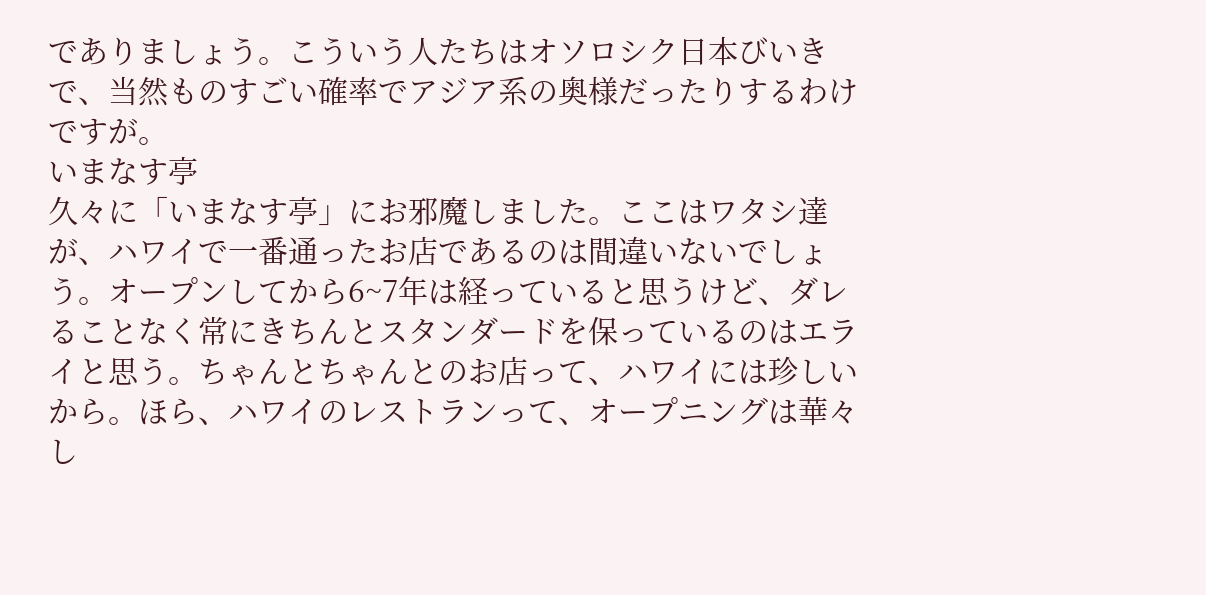でありましょう。こういう人たちはオソロシク日本びいきで、当然ものすごい確率でアジア系の奥様だったりするわけですが。
いまなす亭
久々に「いまなす亭」にお邪魔しました。ここはワタシ達が、ハワイで一番通ったお店であるのは間違いないでしょう。オープンしてから6~7年は経っていると思うけど、ダレることなく常にきちんとスタンダードを保っているのはエライと思う。ちゃんとちゃんとのお店って、ハワイには珍しいから。ほら、ハワイのレストランって、オープニングは華々し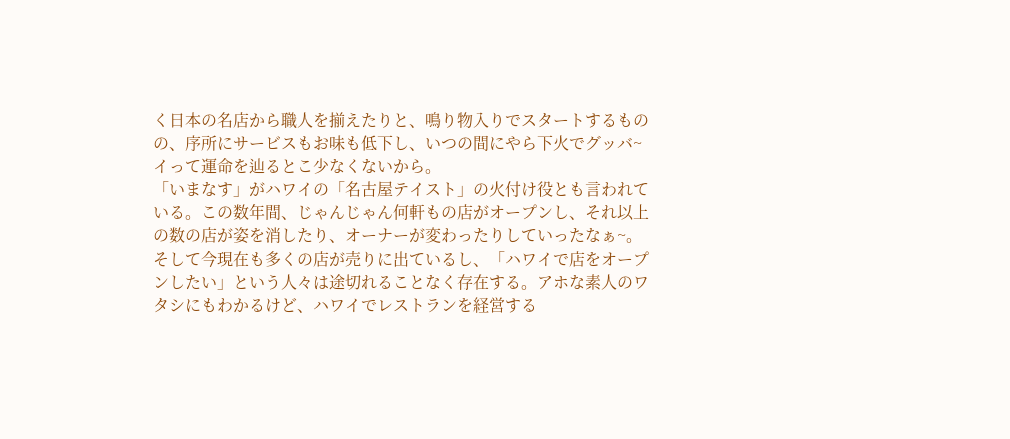く日本の名店から職人を揃えたりと、鳴り物入りでスタートするものの、序所にサービスもお味も低下し、いつの間にやら下火でグッバ~イって運命を辿るとこ少なくないから。
「いまなす」がハワイの「名古屋テイスト」の火付け役とも言われている。この数年間、じゃんじゃん何軒もの店がオープンし、それ以上の数の店が姿を消したり、オーナーが変わったりしていったなぁ~。そして今現在も多くの店が売りに出ているし、「ハワイで店をオープンしたい」という人々は途切れることなく存在する。アホな素人のワタシにもわかるけど、ハワイでレストランを経営する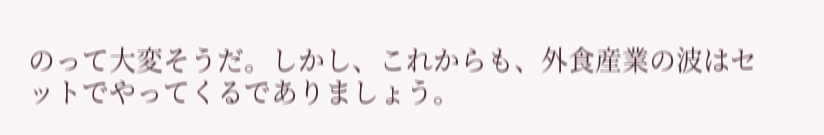のって大変そうだ。しかし、これからも、外食産業の波はセットでやってくるでありましょう。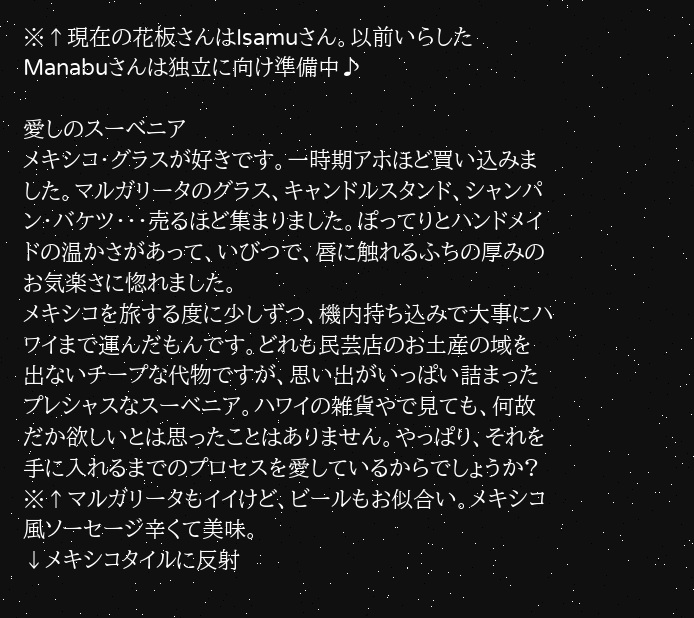※↑現在の花板さんはIsamuさん。以前いらしたManabuさんは独立に向け準備中♪

愛しのスーベニア
メキシコ・グラスが好きです。一時期アホほど買い込みました。マルガリータのグラス、キャンドルスタンド、シャンパン・バケツ・・・売るほど集まりました。ぽってりとハンドメイドの温かさがあって、いびつで、唇に触れるふちの厚みのお気楽さに惚れました。
メキシコを旅する度に少しずつ、機内持ち込みで大事にハワイまで運んだもんです。どれも民芸店のお土産の域を出ないチープな代物ですが、思い出がいっぱい詰まったプレシャスなスーベニア。ハワイの雑貨やで見ても、何故だか欲しいとは思ったことはありません。やっぱり、それを手に入れるまでのプロセスを愛しているからでしょうか?
※↑マルガリータもイイけど、ビールもお似合い。メキシコ風ソーセージ辛くて美味。
↓メキシコタイルに反射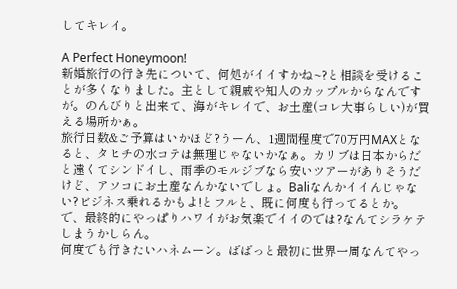してキレイ。

A Perfect Honeymoon!
新婚旅行の行き先について、何処がイイすかね~?と相談を受けることが多くなりました。主として親戚や知人のカップルからなんですが。のんびりと出来て、海がキレイで、お土産(コレ大事らしい)が買える場所かぁ。
旅行日数&ご予算はいかほど?うーん、1週間程度で70万円MAXとなると、タヒチの水コテは無理じゃないかなぁ。カリブは日本からだと遠くてシンドイし、雨季のモルジブなら安いツアーがありそうだけど、アソコにお土産なんかないでしょ。Baliなんかイイんじゃない?ビジネス乗れるかもよ!とフルと、既に何度も行ってるとか。で、最終的にやっぱりハワイがお気楽でイイのでは?なんてシラケテしまうかしらん。
何度でも行きたいハネムーン。ばばっと最初に世界一周なんてやっ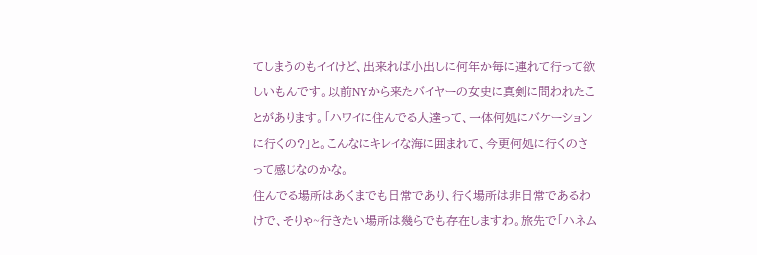てしまうのもイイけど、出来れば小出しに何年か毎に連れて行って欲しいもんです。以前NYから来たバイヤーの女史に真剣に問われたことがあります。「ハワイに住んでる人達って、一体何処にバケーションに行くの?」と。こんなにキレイな海に囲まれて、今更何処に行くのさって感じなのかな。
住んでる場所はあくまでも日常であり、行く場所は非日常であるわけで、そりゃ~行きたい場所は幾らでも存在しますわ。旅先で「ハネム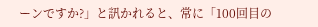ーンですか?」と訊かれると、常に「100回目の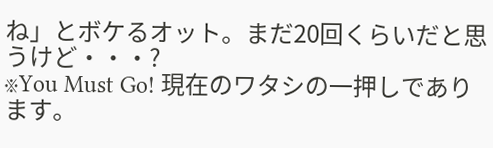ね」とボケるオット。まだ20回くらいだと思うけど・・・?
※You Must Go! 現在のワタシの一押しであります。